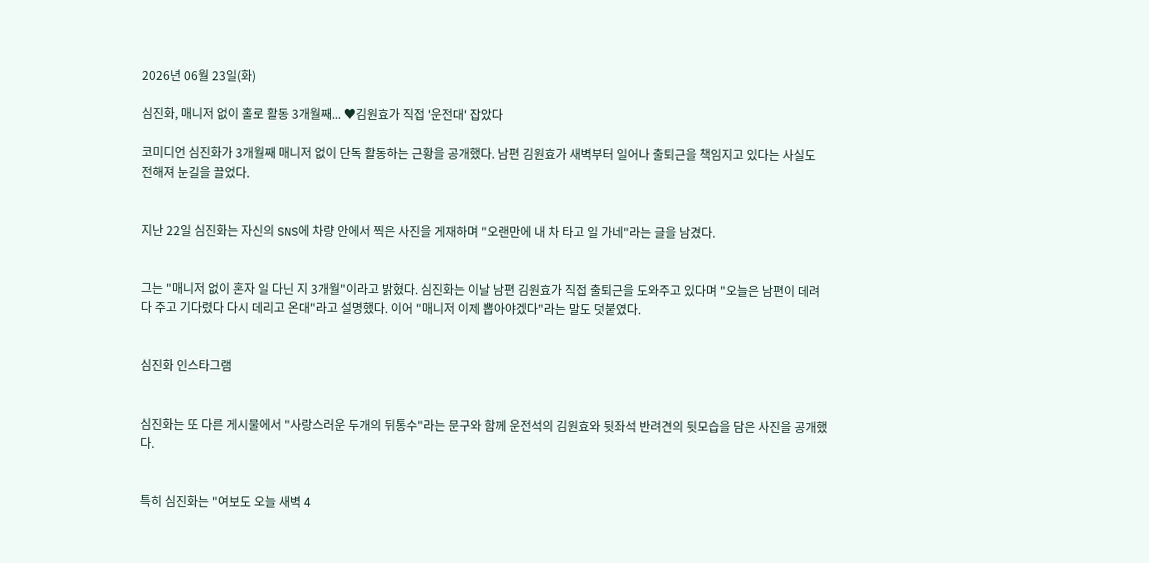2026년 06월 23일(화)

심진화, 매니저 없이 홀로 활동 3개월째... ♥김원효가 직접 '운전대' 잡았다

코미디언 심진화가 3개월째 매니저 없이 단독 활동하는 근황을 공개했다. 남편 김원효가 새벽부터 일어나 출퇴근을 책임지고 있다는 사실도 전해져 눈길을 끌었다.


지난 22일 심진화는 자신의 SNS에 차량 안에서 찍은 사진을 게재하며 "오랜만에 내 차 타고 일 가네"라는 글을 남겼다.


그는 "매니저 없이 혼자 일 다닌 지 3개월"이라고 밝혔다. 심진화는 이날 남편 김원효가 직접 출퇴근을 도와주고 있다며 "오늘은 남편이 데려다 주고 기다렸다 다시 데리고 온대"라고 설명했다. 이어 "매니저 이제 뽑아야겠다"라는 말도 덧붙였다.


심진화 인스타그램


심진화는 또 다른 게시물에서 "사랑스러운 두개의 뒤통수"라는 문구와 함께 운전석의 김원효와 뒷좌석 반려견의 뒷모습을 담은 사진을 공개했다.


특히 심진화는 "여보도 오늘 새벽 4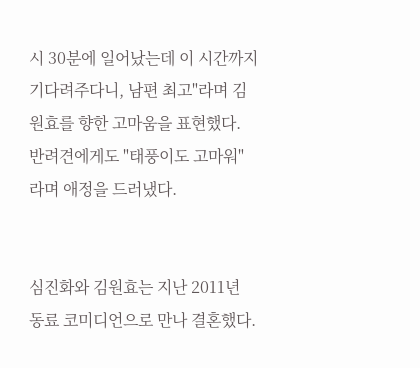시 30분에 일어났는데 이 시간까지 기다려주다니, 남편 최고"라며 김원효를 향한 고마움을 표현했다. 반려견에게도 "태풍이도 고마워"라며 애정을 드러냈다.


심진화와 김원효는 지난 2011년 동료 코미디언으로 만나 결혼했다.